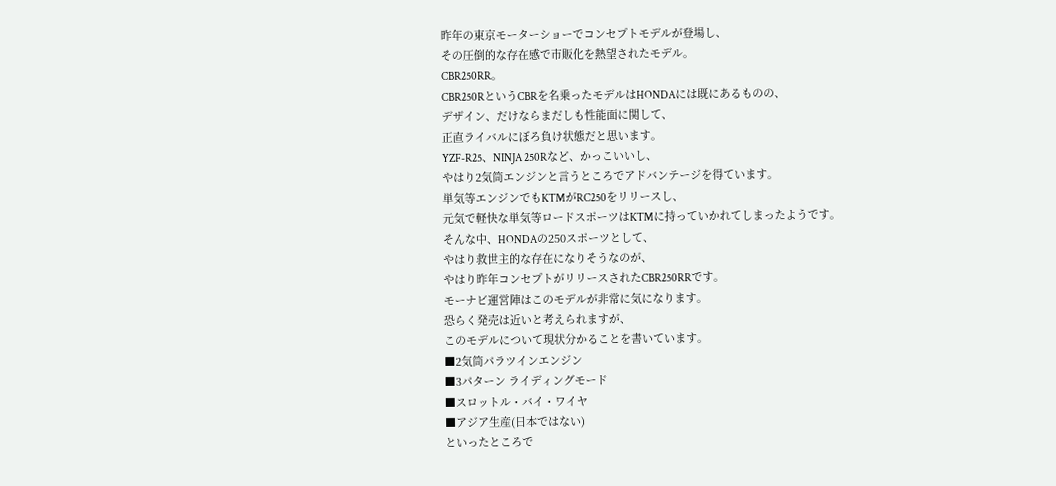昨年の東京モーターショーでコンセプトモデルが登場し、
その圧倒的な存在感で市販化を熱望されたモデル。
CBR250RR。
CBR250RというCBRを名乗ったモデルはHONDAには既にあるものの、
デザイン、だけならまだしも性能面に関して、
正直ライバルにぼろ負け状態だと思います。
YZF-R25、NINJA 250Rなど、かっこいいし、
やはり2気筒エンジンと言うところでアドバンテージを得ています。
単気等エンジンでもKTMがRC250をリリースし、
元気で軽快な単気等ロードスポーツはKTMに持っていかれてしまったようです。
そんな中、HONDAの250スポーツとして、
やはり救世主的な存在になりそうなのが、
やはり昨年コンセプトがリリースされたCBR250RRです。
モーナビ運営陣はこのモデルが非常に気になります。
恐らく発売は近いと考えられますが、
このモデルについて現状分かることを書いています。
■2気筒パラツインエンジン
■3パターン ライディングモード
■スロットル・バイ・ワイヤ
■アジア生産(日本ではない)
といったところで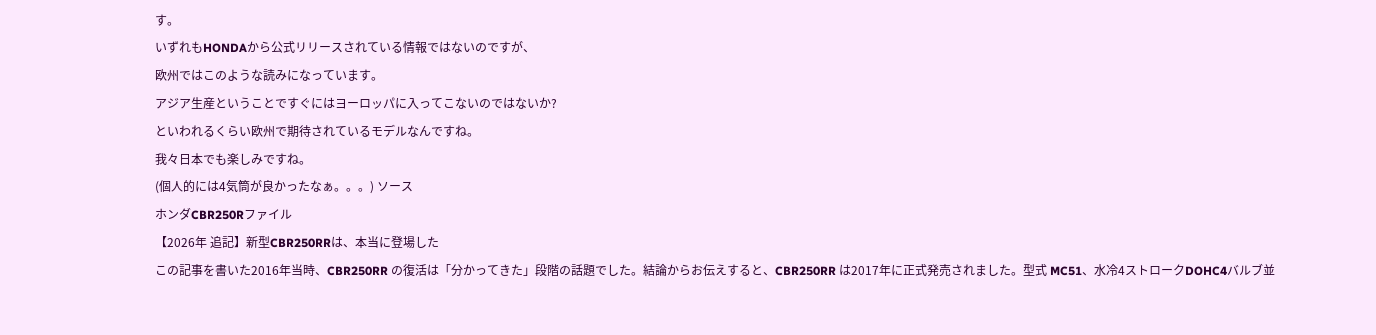す。
いずれもHONDAから公式リリースされている情報ではないのですが、
欧州ではこのような読みになっています。
アジア生産ということですぐにはヨーロッパに入ってこないのではないか?
といわれるくらい欧州で期待されているモデルなんですね。
我々日本でも楽しみですね。
(個人的には4気筒が良かったなぁ。。。) ソース
ホンダCBR250Rファイル
【2026年 追記】新型CBR250RRは、本当に登場した
この記事を書いた2016年当時、CBR250RR の復活は「分かってきた」段階の話題でした。結論からお伝えすると、CBR250RR は2017年に正式発売されました。型式 MC51、水冷4ストロークDOHC4バルブ並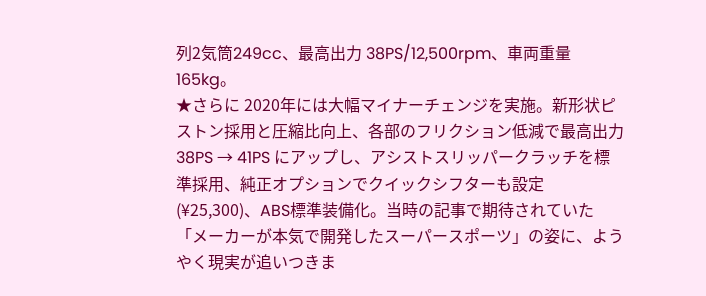列2気筒249cc、最高出力 38PS/12,500rpm、車両重量 165kg。
★さらに 2020年には大幅マイナーチェンジを実施。新形状ピストン採用と圧縮比向上、各部のフリクション低減で最高出力 38PS → 41PS にアップし、アシストスリッパークラッチを標準採用、純正オプションでクイックシフターも設定(¥25,300)、ABS標準装備化。当時の記事で期待されていた「メーカーが本気で開発したスーパースポーツ」の姿に、ようやく現実が追いつきま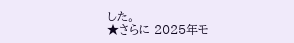した。
★さらに 2025年モ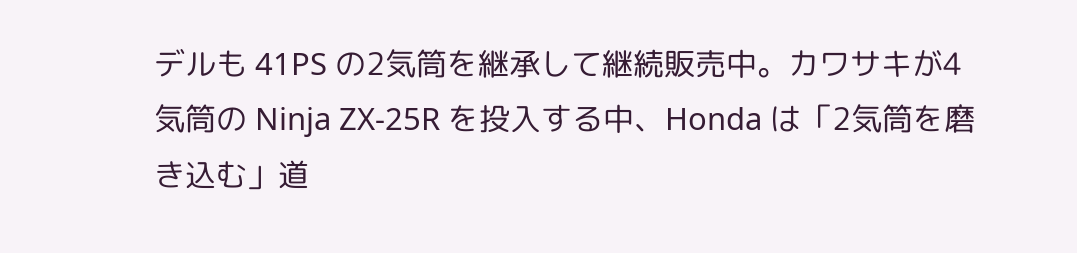デルも 41PS の2気筒を継承して継続販売中。カワサキが4気筒の Ninja ZX-25R を投入する中、Honda は「2気筒を磨き込む」道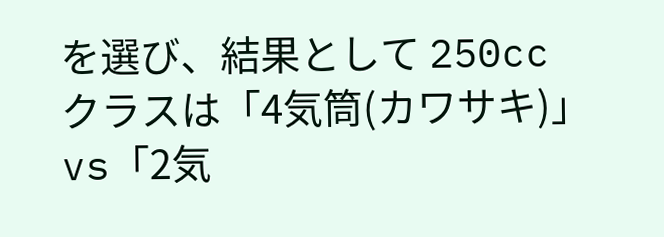を選び、結果として 250cc クラスは「4気筒(カワサキ)」vs「2気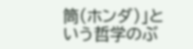筒(ホンダ)」という哲学のぶ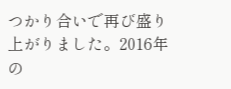つかり合いで再び盛り上がりました。2016年の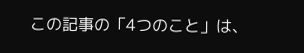この記事の「4つのこと」は、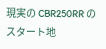現実の CBR250RR のスタート地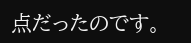点だったのです。